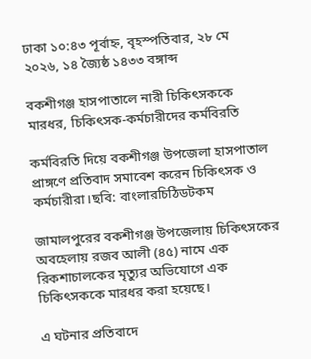ঢাকা ১০:৪৩ পূর্বাহ্ন, বৃহস্পতিবার, ২৮ মে ২০২৬, ১৪ জ্যৈষ্ঠ ১৪৩৩ বঙ্গাব্দ

বকশীগঞ্জ হাসপাতালে নারী চিকিৎসককে মারধর, চিকিৎসক-কর্মচারীদের কর্মবিরতি

কর্মবিরতি দিয়ে বকশীগঞ্জ উপজেলা হাসপাতাল প্রাঙ্গণে প্রতিবাদ সমাবেশ করেন চিকিৎসক ও কর্মচারীরা।ছবি: বাংলারচিঠিডটকম

জামালপুরের বকশীগঞ্জ উপজেলায় চিকিৎসকের অবহেলায় রজব আলী (৪৫) নামে এক রিকশাচালকের মৃত্যুর অভিযোগে এক চিকিৎসককে মারধর করা হয়েছে।

এ ঘটনার প্রতিবাদে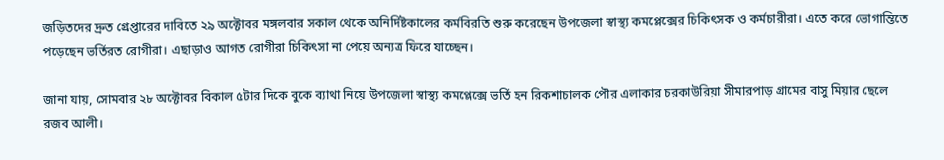জড়িতদের দ্রুত গ্রেপ্তারের দাবিতে ২৯ অক্টোবর মঙ্গলবার সকাল থেকে অনির্দিষ্টকালের কর্মবিরতি শুরু করেছেন উপজেলা স্বাস্থ্য কমপ্লেক্সের চিকিৎসক ও কর্মচারীরা। এতে করে ভোগান্তিতে পড়েছেন ভর্তিরত রোগীরা। এছাড়াও আগত রোগীরা চিকিৎসা না পেয়ে অন্যত্র ফিরে যাচ্ছেন।

জানা যায়, সোমবার ২৮ অক্টোবর বিকাল ৫টার দিকে বুকে ব্যাথা নিয়ে উপজেলা স্বাস্থ্য কমপ্লেক্সে ভর্তি হন রিকশাচালক পৌর এলাকার চরকাউরিয়া সীমারপাড় গ্রামের বাসু মিয়ার ছেলে রজব আলী।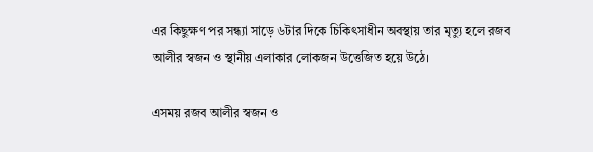এর কিছুক্ষণ পর সন্ধ্যা সাড়ে ৬টার দিকে চিকিৎসাধীন অবস্থায় তার মৃত্যু হলে রজব আলীর স্বজন ও স্থানীয় এলাকার লোকজন উত্তেজিত হয়ে উঠে।

এসময় রজব আলীর স্বজন ও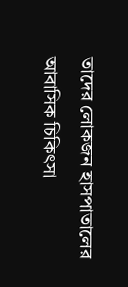তাদের লোকজন হাসপাতালের আবাসিক চিকিৎসা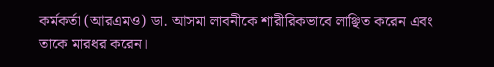কর্মকর্তা (আরএমও) ডা. আসমা লাবনীকে শারীরিকভাবে লাঞ্ছিত করেন এবং তাকে মারধর করেন।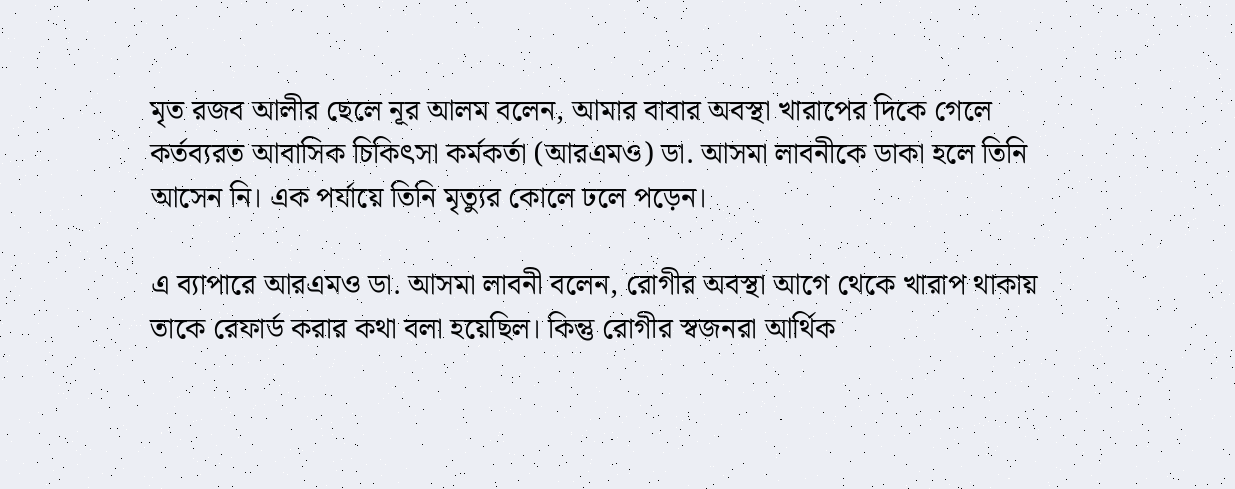মৃত রজব আলীর ছেলে নূর আলম বলেন, আমার বাবার অবস্থা খারাপের দিকে গেলে কর্তব্যরত আবাসিক চিকিৎসা কর্মকর্তা (আরএমও) ডা. আসমা লাবনীকে ডাকা হলে তিনি আসেন নি। এক পর্যায়ে তিনি মৃত্যুর কোলে ঢলে পড়েন।

এ ব্যাপারে আরএমও ডা. আসমা লাবনী বলেন, রোগীর অবস্থা আগে থেকে খারাপ থাকায় তাকে রেফার্ড করার কথা বলা হয়েছিল। কিন্তু রোগীর স্বজনরা আর্থিক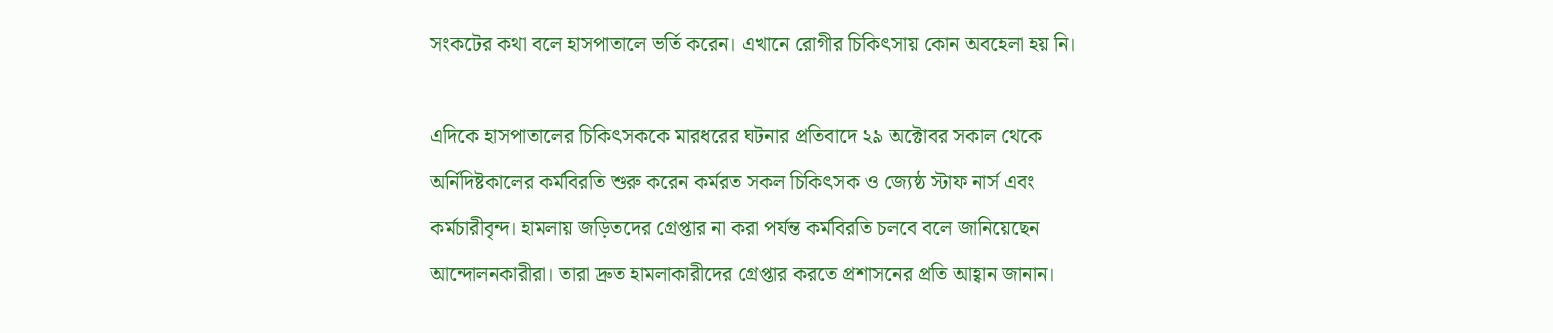সংকটের কথা বলে হাসপাতালে ভর্তি করেন। এখানে রোগীর চিকিৎসায় কোন অবহেলা হয় নি।

এদিকে হাসপাতালের চিকিৎসককে মারধরের ঘটনার প্রতিবাদে ২৯ অক্টোবর সকাল থেকে অর্নিদিষ্টকালের কর্মবিরতি শুরু করেন কর্মরত সকল চিকিৎসক ও জ্যেষ্ঠ স্টাফ নার্স এবং কর্মচারীবৃন্দ। হামলায় জড়িতদের গ্রেপ্তার না করা পর্যন্ত কর্মবিরতি চলবে বলে জানিয়েছেন আন্দোলনকারীরা। তারা দ্রুত হামলাকারীদের গ্রেপ্তার করতে প্রশাসনের প্রতি আহ্বান জানান।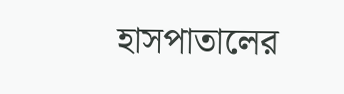হাসপাতালের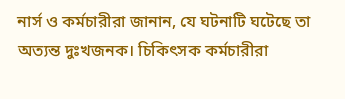নার্স ও কর্মচারীরা জানান, যে ঘটনাটি ঘটেছে তা অত্যন্ত দুঃখজনক। চিকিৎসক কর্মচারীরা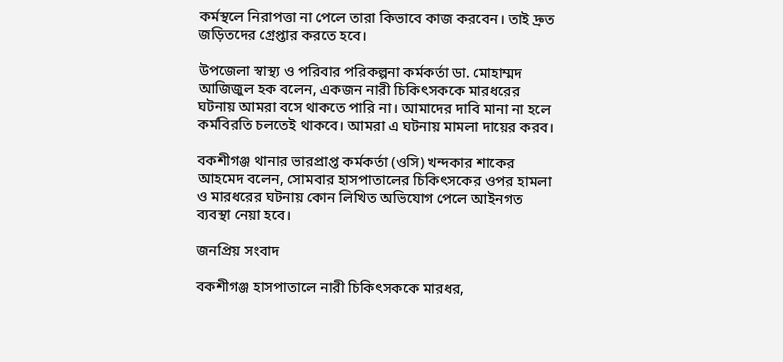কর্মস্থলে নিরাপত্তা না পেলে তারা কিভাবে কাজ করবেন। তাই দ্রুত জড়িতদের গ্রেপ্তার করতে হবে।

উপজেলা স্বাস্থ্য ও পরিবার পরিকল্পনা কর্মকর্তা ডা. মোহাম্মদ আজিজুল হক বলেন, একজন নারী চিকিৎসককে মারধরের ঘটনায় আমরা বসে থাকতে পারি না। আমাদের দাবি মানা না হলে কর্মবিরতি চলতেই থাকবে। আমরা এ ঘটনায় মামলা দায়ের করব।

বকশীগঞ্জ থানার ভারপ্রাপ্ত কর্মকর্তা (ওসি) খন্দকার শাকের আহমেদ বলেন, সোমবার হাসপাতালের চিকিৎসকের ওপর হামলা ও মারধরের ঘটনায় কোন লিখিত অভিযোগ পেলে আইনগত ব্যবস্থা নেয়া হবে।

জনপ্রিয় সংবাদ

বকশীগঞ্জ হাসপাতালে নারী চিকিৎসককে মারধর,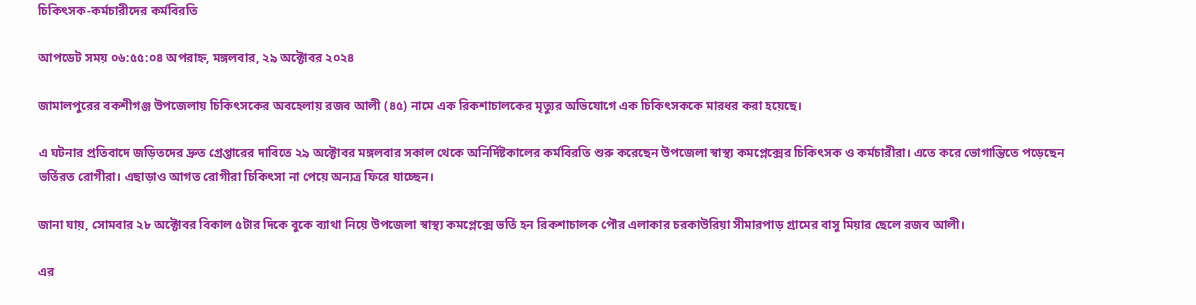চিকিৎসক-কর্মচারীদের কর্মবিরতি

আপডেট সময় ০৬:৫৫:০৪ অপরাহ্ন, মঙ্গলবার, ২৯ অক্টোবর ২০২৪

জামালপুরের বকশীগঞ্জ উপজেলায় চিকিৎসকের অবহেলায় রজব আলী (৪৫) নামে এক রিকশাচালকের মৃত্যুর অভিযোগে এক চিকিৎসককে মারধর করা হয়েছে।

এ ঘটনার প্রতিবাদে জড়িতদের দ্রুত গ্রেপ্তারের দাবিতে ২৯ অক্টোবর মঙ্গলবার সকাল থেকে অনির্দিষ্টকালের কর্মবিরতি শুরু করেছেন উপজেলা স্বাস্থ্য কমপ্লেক্সের চিকিৎসক ও কর্মচারীরা। এতে করে ভোগান্তিতে পড়েছেন ভর্তিরত রোগীরা। এছাড়াও আগত রোগীরা চিকিৎসা না পেয়ে অন্যত্র ফিরে যাচ্ছেন।

জানা যায়, সোমবার ২৮ অক্টোবর বিকাল ৫টার দিকে বুকে ব্যাথা নিয়ে উপজেলা স্বাস্থ্য কমপ্লেক্সে ভর্তি হন রিকশাচালক পৌর এলাকার চরকাউরিয়া সীমারপাড় গ্রামের বাসু মিয়ার ছেলে রজব আলী।

এর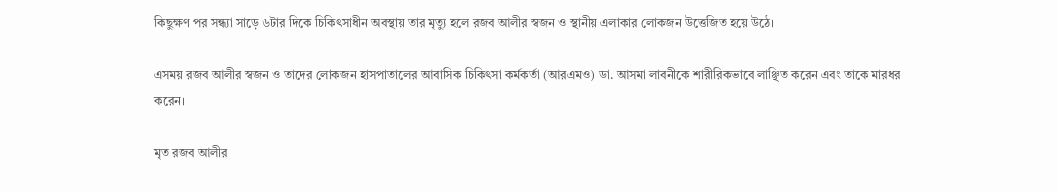কিছুক্ষণ পর সন্ধ্যা সাড়ে ৬টার দিকে চিকিৎসাধীন অবস্থায় তার মৃত্যু হলে রজব আলীর স্বজন ও স্থানীয় এলাকার লোকজন উত্তেজিত হয়ে উঠে।

এসময় রজব আলীর স্বজন ও তাদের লোকজন হাসপাতালের আবাসিক চিকিৎসা কর্মকর্তা (আরএমও) ডা. আসমা লাবনীকে শারীরিকভাবে লাঞ্ছিত করেন এবং তাকে মারধর করেন।

মৃত রজব আলীর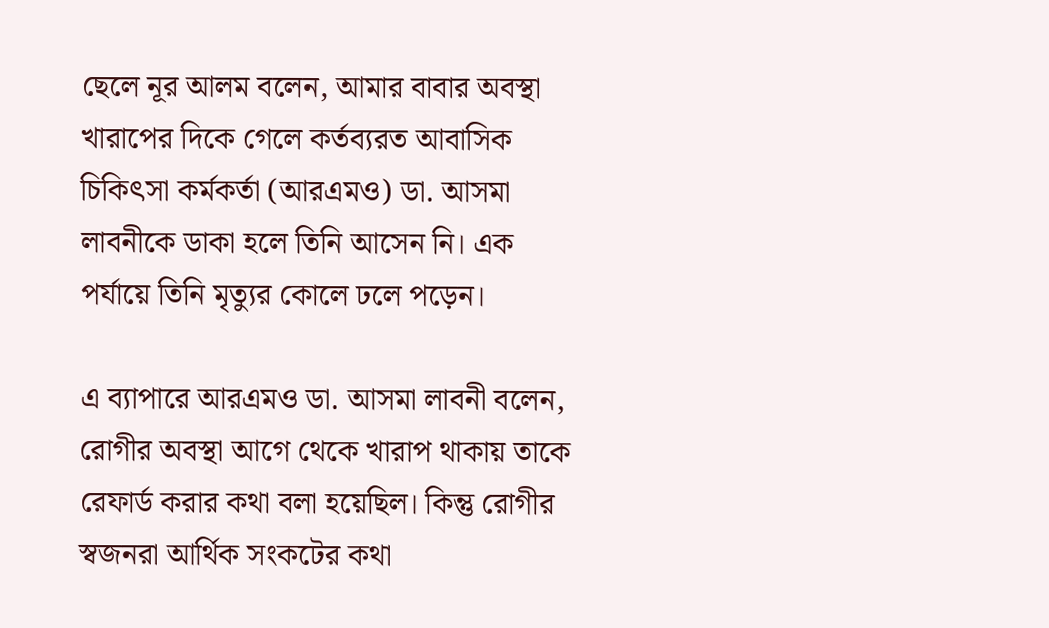ছেলে নূর আলম বলেন, আমার বাবার অবস্থা খারাপের দিকে গেলে কর্তব্যরত আবাসিক চিকিৎসা কর্মকর্তা (আরএমও) ডা. আসমা লাবনীকে ডাকা হলে তিনি আসেন নি। এক পর্যায়ে তিনি মৃত্যুর কোলে ঢলে পড়েন।

এ ব্যাপারে আরএমও ডা. আসমা লাবনী বলেন, রোগীর অবস্থা আগে থেকে খারাপ থাকায় তাকে রেফার্ড করার কথা বলা হয়েছিল। কিন্তু রোগীর স্বজনরা আর্থিক সংকটের কথা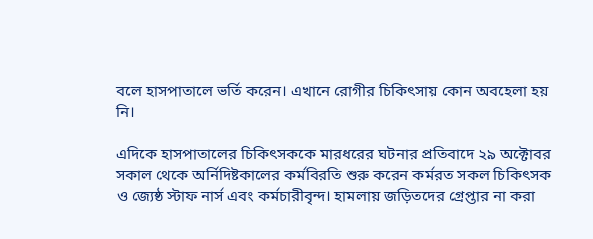বলে হাসপাতালে ভর্তি করেন। এখানে রোগীর চিকিৎসায় কোন অবহেলা হয় নি।

এদিকে হাসপাতালের চিকিৎসককে মারধরের ঘটনার প্রতিবাদে ২৯ অক্টোবর সকাল থেকে অর্নিদিষ্টকালের কর্মবিরতি শুরু করেন কর্মরত সকল চিকিৎসক ও জ্যেষ্ঠ স্টাফ নার্স এবং কর্মচারীবৃন্দ। হামলায় জড়িতদের গ্রেপ্তার না করা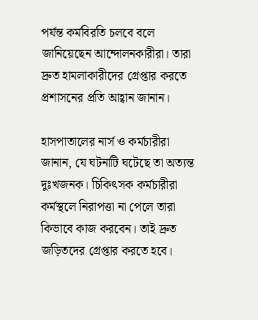পর্যন্ত কর্মবিরতি চলবে বলে জানিয়েছেন আন্দোলনকারীরা। তারা দ্রুত হামলাকারীদের গ্রেপ্তার করতে প্রশাসনের প্রতি আহ্বান জানান।

হাসপাতালের নার্স ও কর্মচারীরা জানান, যে ঘটনাটি ঘটেছে তা অত্যন্ত দুঃখজনক। চিকিৎসক কর্মচারীরা কর্মস্থলে নিরাপত্তা না পেলে তারা কিভাবে কাজ করবেন। তাই দ্রুত জড়িতদের গ্রেপ্তার করতে হবে।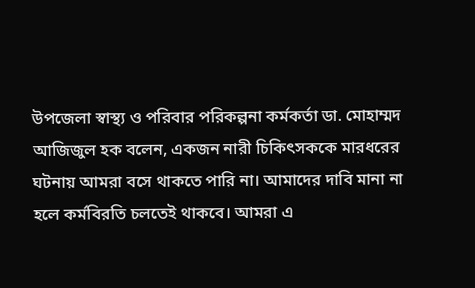উপজেলা স্বাস্থ্য ও পরিবার পরিকল্পনা কর্মকর্তা ডা. মোহাম্মদ আজিজুল হক বলেন, একজন নারী চিকিৎসককে মারধরের ঘটনায় আমরা বসে থাকতে পারি না। আমাদের দাবি মানা না হলে কর্মবিরতি চলতেই থাকবে। আমরা এ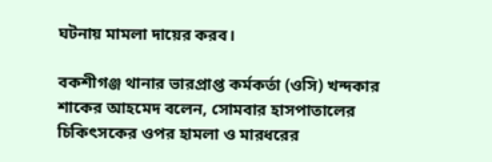ঘটনায় মামলা দায়ের করব।

বকশীগঞ্জ থানার ভারপ্রাপ্ত কর্মকর্তা (ওসি) খন্দকার শাকের আহমেদ বলেন, সোমবার হাসপাতালের চিকিৎসকের ওপর হামলা ও মারধরের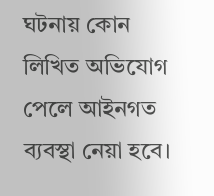ঘটনায় কোন লিখিত অভিযোগ পেলে আইনগত ব্যবস্থা নেয়া হবে।